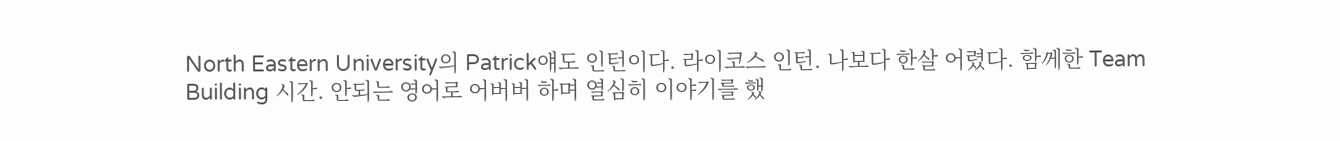North Eastern University의 Patrick얘도 인턴이다. 라이코스 인턴. 나보다 한살 어렸다. 함께한 Team Building 시간. 안되는 영어로 어버버 하며 열심히 이야기를 했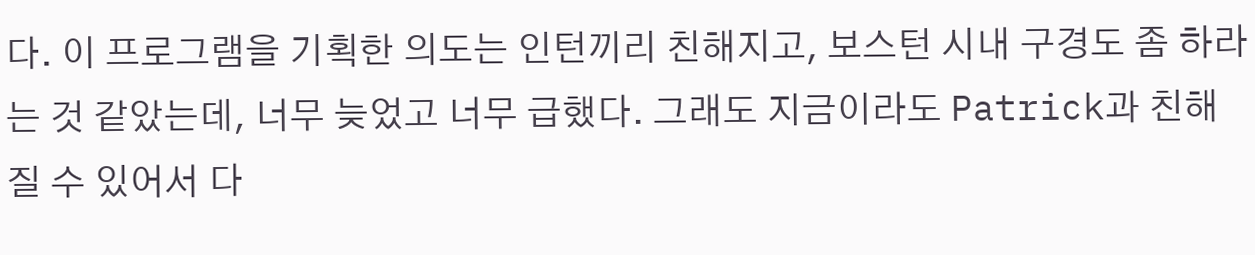다. 이 프로그램을 기획한 의도는 인턴끼리 친해지고, 보스턴 시내 구경도 좀 하라는 것 같았는데, 너무 늦었고 너무 급했다. 그래도 지금이라도 Patrick과 친해질 수 있어서 다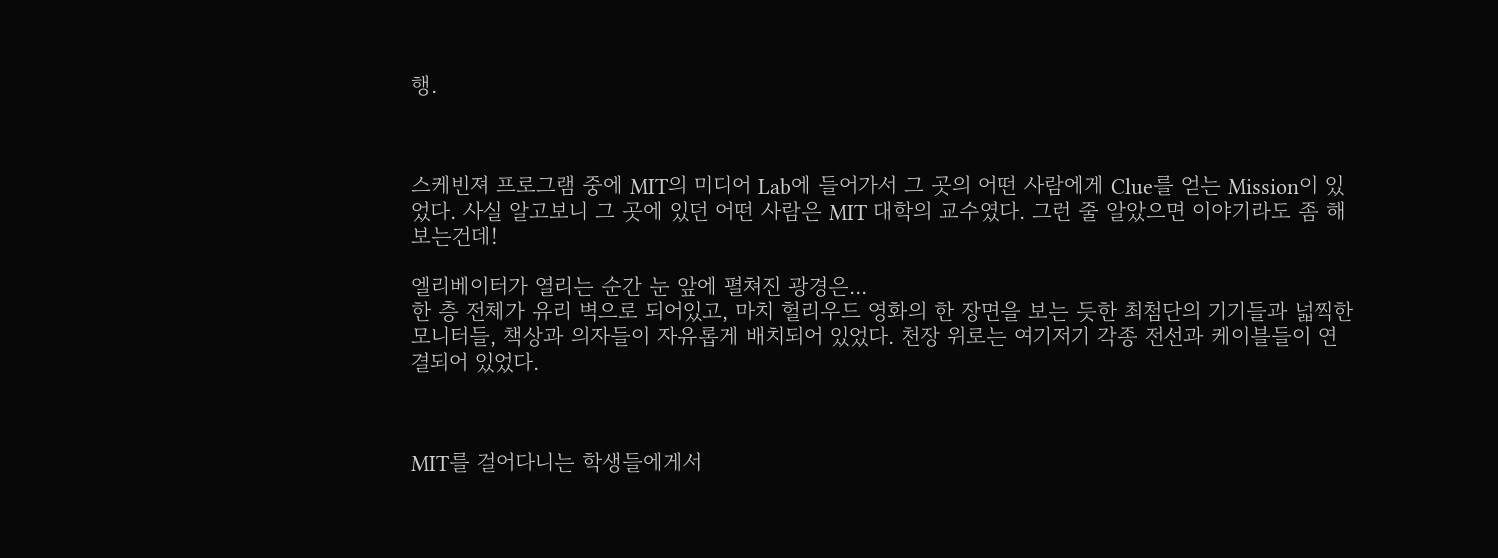행.



스케빈져 프로그램 중에 MIT의 미디어 Lab에 들어가서 그 곳의 어떤 사람에게 Clue를 얻는 Mission이 있었다. 사실 알고보니 그 곳에 있던 어떤 사람은 MIT 대학의 교수였다. 그런 줄 알았으면 이야기라도 좀 해보는건데!

엘리베이터가 열리는 순간 눈 앞에 펼쳐진 광경은...
한 층 전체가 유리 벽으로 되어있고, 마치 헐리우드 영화의 한 장면을 보는 듯한 최첨단의 기기들과 넓찍한 모니터들, 책상과 의자들이 자유롭게 배치되어 있었다. 천장 위로는 여기저기 각종 전선과 케이블들이 연결되어 있었다.



MIT를 걸어다니는 학생들에게서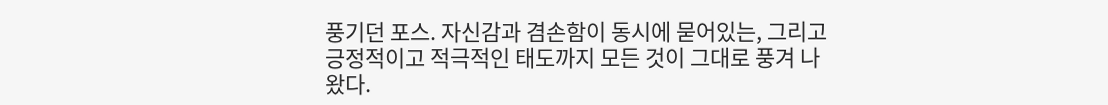풍기던 포스. 자신감과 겸손함이 동시에 묻어있는, 그리고 긍정적이고 적극적인 태도까지 모든 것이 그대로 풍겨 나왔다.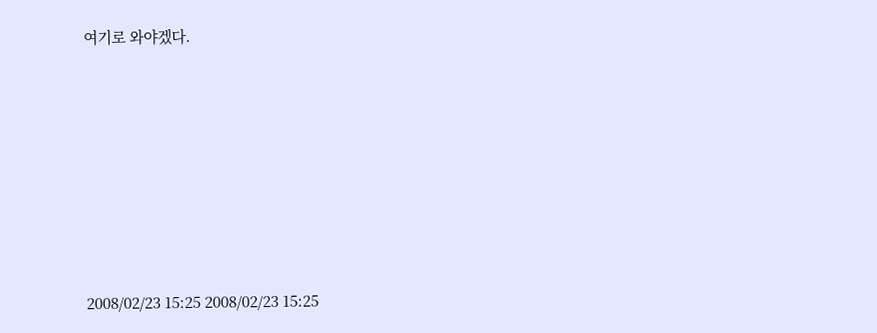여기로 와야겠다.













2008/02/23 15:25 2008/02/23 15:25